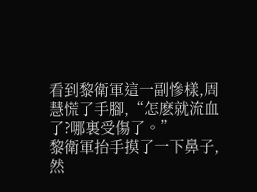看到黎衛軍這一副慘樣,周慧慌了手腳,“怎麽就流血了?哪裏受傷了。”
黎衛軍抬手摸了一下鼻子,然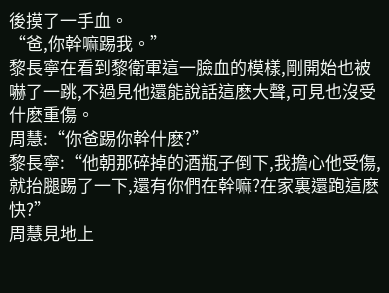後摸了一手血。
“爸,你幹嘛踢我。”
黎長寧在看到黎衛軍這一臉血的模樣,剛開始也被嚇了一跳,不過見他還能說話這麽大聲,可見也沒受什麽重傷。
周慧:“你爸踢你幹什麽?”
黎長寧:“他朝那碎掉的酒瓶子倒下,我擔心他受傷,就抬腿踢了一下,還有你們在幹嘛?在家裏還跑這麽快?”
周慧見地上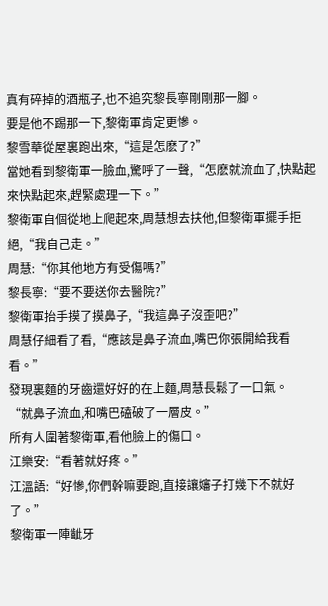真有碎掉的酒瓶子,也不追究黎長寧剛剛那一腳。
要是他不踢那一下,黎衛軍肯定更慘。
黎雪華從屋裏跑出來,“這是怎麽了?”
當她看到黎衛軍一臉血,驚呼了一聲,“怎麽就流血了,快點起來快點起來,趕緊處理一下。”
黎衛軍自個從地上爬起來,周慧想去扶他,但黎衛軍擺手拒絕,“我自己走。”
周慧:“你其他地方有受傷嗎?”
黎長寧:“要不要送你去醫院?”
黎衛軍抬手摸了摸鼻子,“我這鼻子沒歪吧?”
周慧仔細看了看,“應該是鼻子流血,嘴巴你張開給我看看。”
發現裏麵的牙齒還好好的在上麵,周慧長鬆了一口氣。
“就鼻子流血,和嘴巴磕破了一層皮。”
所有人圍著黎衛軍,看他臉上的傷口。
江樂安:“看著就好疼。”
江溫語:“好慘,你們幹嘛要跑,直接讓嬸子打幾下不就好了。”
黎衛軍一陣齜牙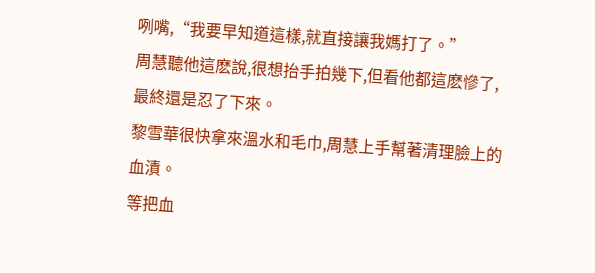咧嘴,“我要早知道這樣,就直接讓我媽打了。”
周慧聽他這麽說,很想抬手拍幾下,但看他都這麽慘了,最終還是忍了下來。
黎雪華很快拿來溫水和毛巾,周慧上手幫著清理臉上的血漬。
等把血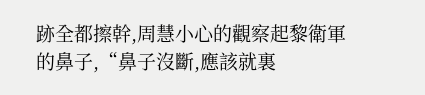跡全都擦幹,周慧小心的觀察起黎衛軍的鼻子,“鼻子沒斷,應該就裏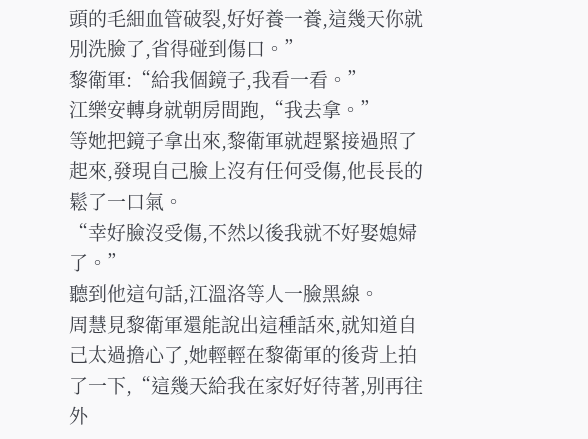頭的毛細血管破裂,好好養一養,這幾天你就別洗臉了,省得碰到傷口。”
黎衛軍:“給我個鏡子,我看一看。”
江樂安轉身就朝房間跑,“我去拿。”
等她把鏡子拿出來,黎衛軍就趕緊接過照了起來,發現自己臉上沒有任何受傷,他長長的鬆了一口氣。
“幸好臉沒受傷,不然以後我就不好娶媳婦了。”
聽到他這句話,江溫洛等人一臉黑線。
周慧見黎衛軍還能說出這種話來,就知道自己太過擔心了,她輕輕在黎衛軍的後背上拍了一下,“這幾天給我在家好好待著,別再往外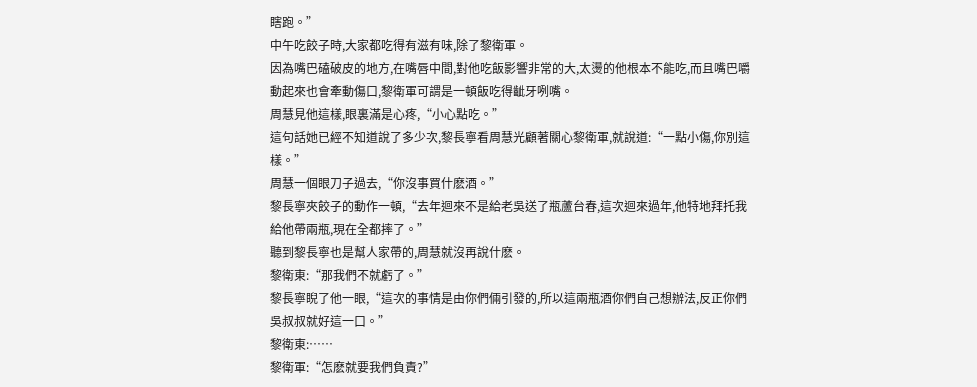瞎跑。”
中午吃餃子時,大家都吃得有滋有味,除了黎衛軍。
因為嘴巴磕破皮的地方,在嘴唇中間,對他吃飯影響非常的大,太燙的他根本不能吃,而且嘴巴嚼動起來也會牽動傷口,黎衛軍可謂是一頓飯吃得齜牙咧嘴。
周慧見他這樣,眼裏滿是心疼,“小心點吃。”
這句話她已經不知道說了多少次,黎長寧看周慧光顧著關心黎衛軍,就說道:“一點小傷,你別這樣。”
周慧一個眼刀子過去,“你沒事買什麽酒。”
黎長寧夾餃子的動作一頓,“去年迴來不是給老吳送了瓶蘆台春,這次迴來過年,他特地拜托我給他帶兩瓶,現在全都摔了。”
聽到黎長寧也是幫人家帶的,周慧就沒再說什麽。
黎衛東:“那我們不就虧了。”
黎長寧睨了他一眼,“這次的事情是由你們倆引發的,所以這兩瓶酒你們自己想辦法,反正你們吳叔叔就好這一口。”
黎衛東:……
黎衛軍:“怎麽就要我們負責?”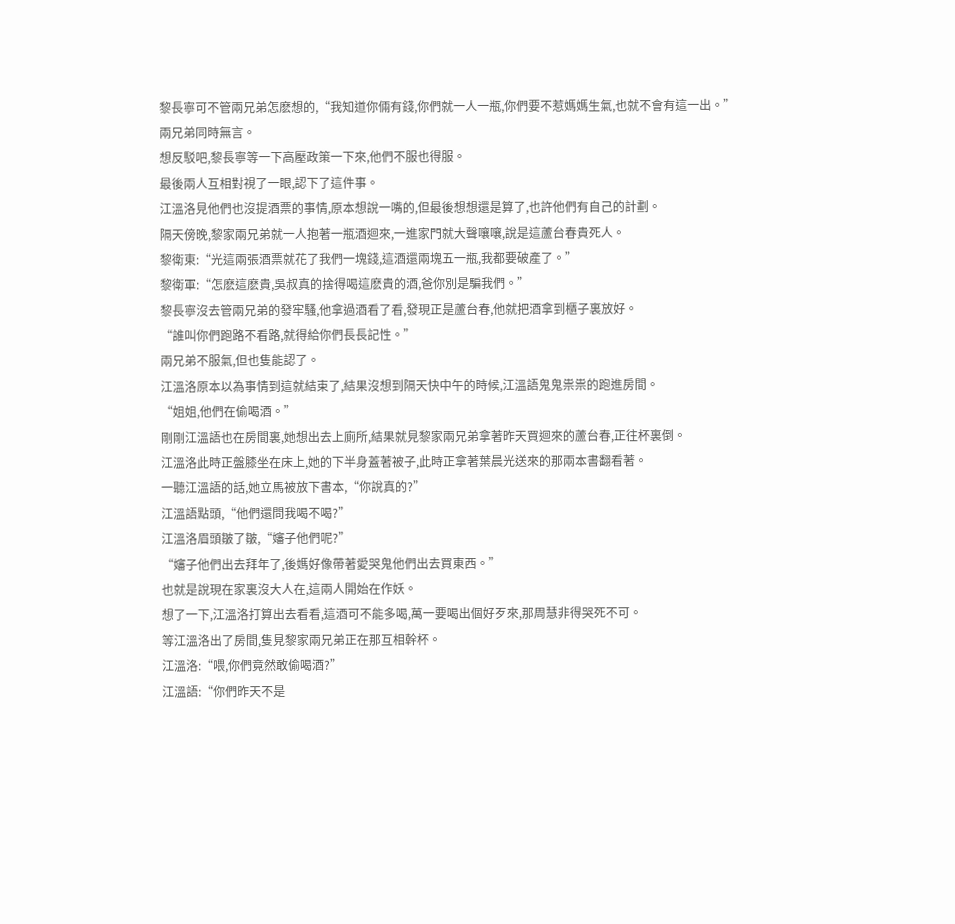黎長寧可不管兩兄弟怎麽想的,“我知道你倆有錢,你們就一人一瓶,你們要不惹媽媽生氣,也就不會有這一出。”
兩兄弟同時無言。
想反駁吧,黎長寧等一下高壓政策一下來,他們不服也得服。
最後兩人互相對視了一眼,認下了這件事。
江溫洛見他們也沒提酒票的事情,原本想說一嘴的,但最後想想還是算了,也許他們有自己的計劃。
隔天傍晚,黎家兩兄弟就一人抱著一瓶酒迴來,一進家門就大聲嚷嚷,說是這蘆台春貴死人。
黎衛東:“光這兩張酒票就花了我們一塊錢,這酒還兩塊五一瓶,我都要破產了。”
黎衛軍:“怎麽這麽貴,吳叔真的捨得喝這麽貴的酒,爸你別是騙我們。”
黎長寧沒去管兩兄弟的發牢騷,他拿過酒看了看,發現正是蘆台春,他就把酒拿到櫃子裏放好。
“誰叫你們跑路不看路,就得給你們長長記性。”
兩兄弟不服氣,但也隻能認了。
江溫洛原本以為事情到這就結束了,結果沒想到隔天快中午的時候,江溫語鬼鬼祟祟的跑進房間。
“姐姐,他們在偷喝酒。”
剛剛江溫語也在房間裏,她想出去上廁所,結果就見黎家兩兄弟拿著昨天買迴來的蘆台春,正往杯裏倒。
江溫洛此時正盤膝坐在床上,她的下半身蓋著被子,此時正拿著葉晨光送來的那兩本書翻看著。
一聽江溫語的話,她立馬被放下書本,“你說真的?”
江溫語點頭,“他們還問我喝不喝?”
江溫洛眉頭皺了皺,“嬸子他們呢?”
“嬸子他們出去拜年了,後媽好像帶著愛哭鬼他們出去買東西。”
也就是說現在家裏沒大人在,這兩人開始在作妖。
想了一下,江溫洛打算出去看看,這酒可不能多喝,萬一要喝出個好歹來,那周慧非得哭死不可。
等江溫洛出了房間,隻見黎家兩兄弟正在那互相幹杯。
江溫洛:“喂,你們竟然敢偷喝酒?”
江溫語:“你們昨天不是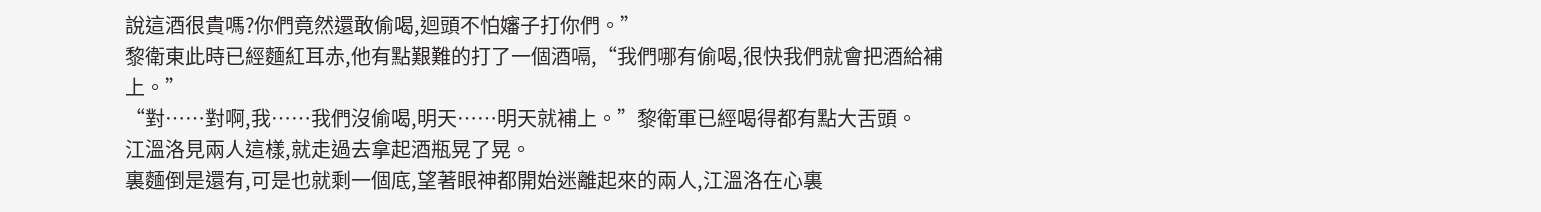說這酒很貴嗎?你們竟然還敢偷喝,迴頭不怕嬸子打你們。”
黎衛東此時已經麵紅耳赤,他有點艱難的打了一個酒嗝,“我們哪有偷喝,很快我們就會把酒給補上。”
“對……對啊,我……我們沒偷喝,明天……明天就補上。”黎衛軍已經喝得都有點大舌頭。
江溫洛見兩人這樣,就走過去拿起酒瓶晃了晃。
裏麵倒是還有,可是也就剩一個底,望著眼神都開始迷離起來的兩人,江溫洛在心裏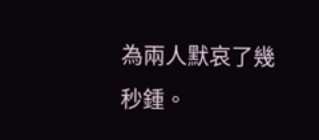為兩人默哀了幾秒鍾。